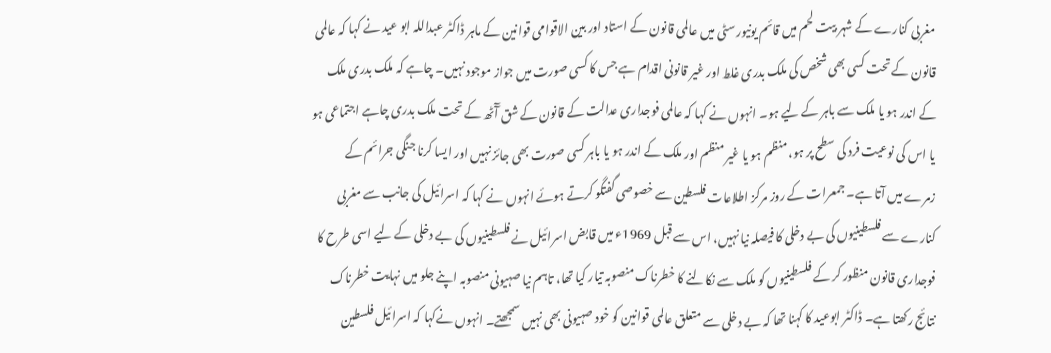مغربی کنارے کے شہر بیت لحم میں قائم یونیورسٹی میں عالمی قانون کے استاد اور بین الاقوامی قوانین کے ماہر ڈاکٹر عبداللہ ابو عید نے کہا کہ عالمی قانون کے تحت کسی بھی شخص کی ملک بدری غلط اور غیر قانونی اقدام ہے جس کا کسی صورت میں جواز موجود نہیں۔ چاہے کہ ملک بدری ملک کے اندر ہو یا ملک سے باہر کے لیے ہو۔ انہوں نے کہا کہ عالمی فوجداری عدالت کے قانون کے شق آٓٹھ کے تحت ملک بدری چاہے اجتماعی ہو یا اس کی نوعیت فرد کی سطح پر ہو، منظم ہو یا غیر منظم اور ملک کے اندر ہو یا باہر کسی صورت بھی جائز نہیں اور ایسا کرنا جنگی جرائم کے زمرے میں آتا ہے۔ جمعرات کے روز مرکز اطلاعات فلسطین سے خصوصی گفتگو کرتے ہوئے انہوں نے کہا کہ اسرائیل کی جانب سے مغربی کنارے سے فلسطینیوں کی بے دخلی کا فیصلہ نیا نہیں، اس سے قبل 1969ء میں قابض اسرائیل نے فلسطینیوں کی بے دخلی کے لیے اسی طرح کا فوجداری قانون منظور کر کے فلسطینیوں کو ملک سے نکالنے کا خطرناک منصوبہ تیار کیا تھا، تاہم نیا صہیونی منصوبہ اپنے جلو میں نہایت خطرناک نتائج رکھتا ہے۔ ڈاکٹر ابوعید کا کہنا تھا کہ بے دخلی سے متعلق عالمی قوانین کو خود صہیونی بھی نہیں سمجھتے۔ انہوں نےکہا کہ اسرائیل فلسطین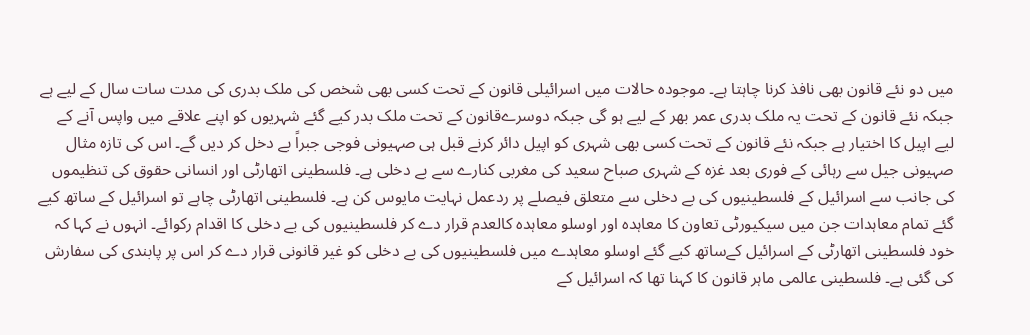میں دو نئے قانون بھی نافذ کرنا چاہتا ہے۔ موجودہ حالات میں اسرائیلی قانون کے تحت کسی بھی شخص کی ملک بدری کی مدت سات سال کے لیے ہے جبکہ نئے قانون کے تحت یہ ملک بدری عمر بھر کے لیے ہو گی جبکہ دوسرےقانون کے تحت ملک بدر کیے گئے شہریوں کو اپنے علاقے میں واپس آنے کے لیے اپیل کا اختیار ہے جبکہ نئے قانون کے تحت کسی بھی شہری کو اپیل دائر کرنے قبل ہی صہیونی فوجی جبراً بے دخل کر دیں گے۔ اس کی تازہ مثال صہیونی جیل سے رہائی کے فوری بعد غزہ کے شہری صباح سعید کی مغربی کنارے سے بے دخلی ہے۔ فلسطینی اتھارٹی اور انسانی حقوق کی تنظیموں کی جانب سے اسرائیل کے فلسطینیوں کی بے دخلی سے متعلق فیصلے پر ردعمل نہایت مایوس کن ہے۔ فلسطینی اتھارٹی چاہے تو اسرائیل کے ساتھ کیے گئے تمام معاہدات جن میں سیکیورٹی تعاون کا معاہدہ اور اوسلو معاہدہ کالعدم قرار دے کر فلسطینیوں کی بے دخلی کا اقدام رکوائے۔ انہوں نے کہا کہ خود فلسطینی اتھارٹی کے اسرائیل کےساتھ کیے گئے اوسلو معاہدے میں فلسطینیوں کی بے دخلی کو غیر قانونی قرار دے کر اس پر پابندی کی سفارش کی گئی ہے۔ فلسطینی عالمی ماہر قانون کا کہنا تھا کہ اسرائیل کے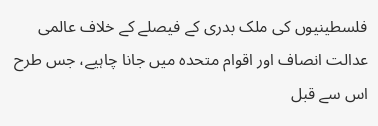فلسطینیوں کی ملک بدری کے فیصلے کے خلاف عالمی عدالت انصاف اور اقوام متحدہ میں جانا چاہیے، جس طرح اس سے قبل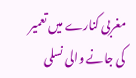مغربی کنارے میں تعمیر کی جانے والی نسلی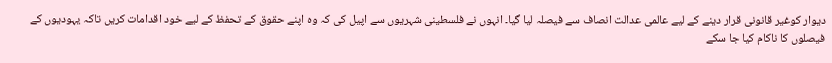دیوار کوغیر قانونی قرار دینے کے لیے عالمی عدالت انصاف سے فیصلہ لیا گیا۔ انہوں نے فلسطینی شہریوں سے اپیل کی کہ وہ اپنے حقوق کے تحفظ کے لیے خود اقدامات کریں تاکہ یہودیوں کے فیصلوں کا ناکام کیا جا سکے